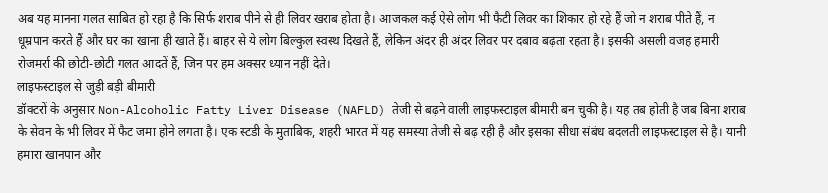अब यह मानना गलत साबित हो रहा है कि सिर्फ शराब पीने से ही लिवर खराब होता है। आजकल कई ऐसे लोग भी फैटी लिवर का शिकार हो रहे हैं जो न शराब पीते हैं, न धूम्रपान करते हैं और घर का खाना ही खाते हैं। बाहर से ये लोग बिल्कुल स्वस्थ दिखते हैं, लेकिन अंदर ही अंदर लिवर पर दबाव बढ़ता रहता है। इसकी असली वजह हमारी रोजमर्रा की छोटी-छोटी गलत आदतें हैं, जिन पर हम अक्सर ध्यान नहीं देते।
लाइफस्टाइल से जुड़ी बड़ी बीमारी
डॉक्टरों के अनुसार Non-Alcoholic Fatty Liver Disease (NAFLD) तेजी से बढ़ने वाली लाइफस्टाइल बीमारी बन चुकी है। यह तब होती है जब बिना शराब के सेवन के भी लिवर में फैट जमा होने लगता है। एक स्टडी के मुताबिक, शहरी भारत में यह समस्या तेजी से बढ़ रही है और इसका सीधा संबंध बदलती लाइफस्टाइल से है। यानी हमारा खानपान और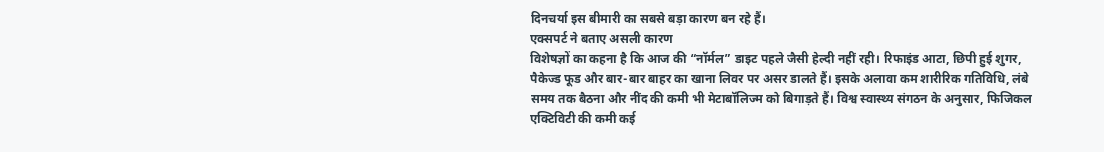दिनचर्या इस बीमारी का सबसे बड़ा कारण बन रहे हैं।
एक्सपर्ट ने बताए असली कारण
विशेषज्ञों का कहना है कि आज की “नॉर्मल” डाइट पहले जैसी हेल्दी नहीं रही। रिफाइंड आटा, छिपी हुई शुगर, पैकेज्ड फूड और बार-बार बाहर का खाना लिवर पर असर डालते हैं। इसके अलावा कम शारीरिक गतिविधि, लंबे समय तक बैठना और नींद की कमी भी मेटाबॉलिज्म को बिगाड़ते हैं। विश्व स्वास्थ्य संगठन के अनुसार, फिजिकल एक्टिविटी की कमी कई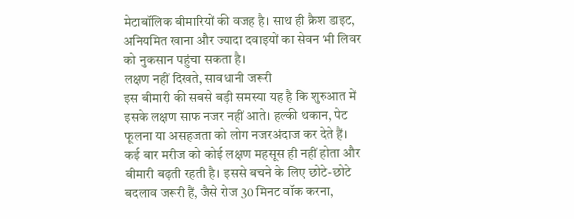मेटाबॉलिक बीमारियों की वजह है। साथ ही क्रैश डाइट, अनियमित खाना और ज्यादा दवाइयों का सेवन भी लिवर को नुकसान पहुंचा सकता है।
लक्षण नहीं दिखते, सावधानी जरूरी
इस बीमारी की सबसे बड़ी समस्या यह है कि शुरुआत में इसके लक्षण साफ नजर नहीं आते। हल्की थकान, पेट फूलना या असहजता को लोग नजरअंदाज कर देते हैं। कई बार मरीज को कोई लक्षण महसूस ही नहीं होता और बीमारी बढ़ती रहती है। इससे बचने के लिए छोटे-छोटे बदलाव जरूरी हैं, जैसे रोज 30 मिनट वॉक करना,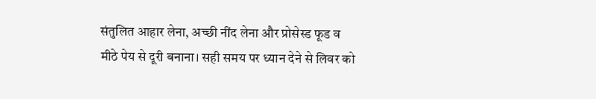संतुलित आहार लेना, अच्छी नींद लेना और प्रोसेस्ड फूड व मीठे पेय से दूरी बनाना। सही समय पर ध्यान देने से लिवर को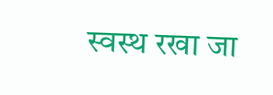स्वस्थ रखा जा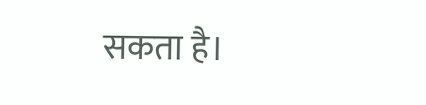सकता है।